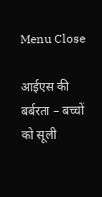Menu Close

आईएस की बर्बरता – बच्चों को सूली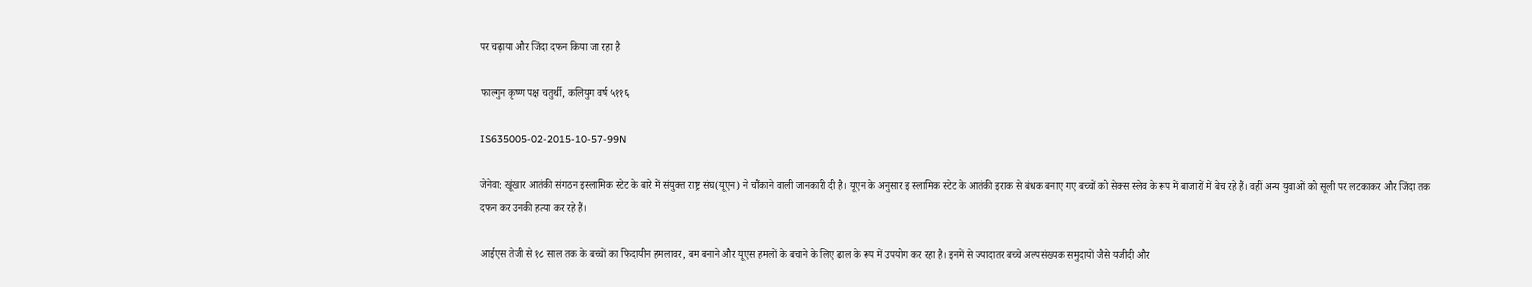पर चढ़ाया और जिंदा दफन किया जा रहा है

फाल्गुन कृष्ण पक्ष चतुर्थी, कलियुग वर्ष ५११६

IS635005-02-2015-10-57-99N

जेनेवा: खूंखार आतंकी संगठन इस्लामिक स्टेट के बारे में संयुक्त राष्ट्र संघ(यूएन) ने चौंकाने वाली जानकारी दी है। यूएन के अनुसार इ स्लामिक स्टेट के आतंकी इराक से बंधक बनाए गए बच्चों को सेक्स स्लेव के रूप में बाजारों में बेच रहे हैं। वहीं अन्य युवाओं को सूली पर लटकाकर और जिंदा तक दफन कर उनकी हत्या कर रहे हैं।

आईएस तेजी से १८ साल तक के बच्चों का फिदायीन हमलावर, बम बनाने और यूएस हमलों के बचाने के लिए ढाल के रूप में उपयोग कर रहा है। इनमें से ज्यादातर बच्चे अल्पसंख्यक समुदायों जैसे यजीदी और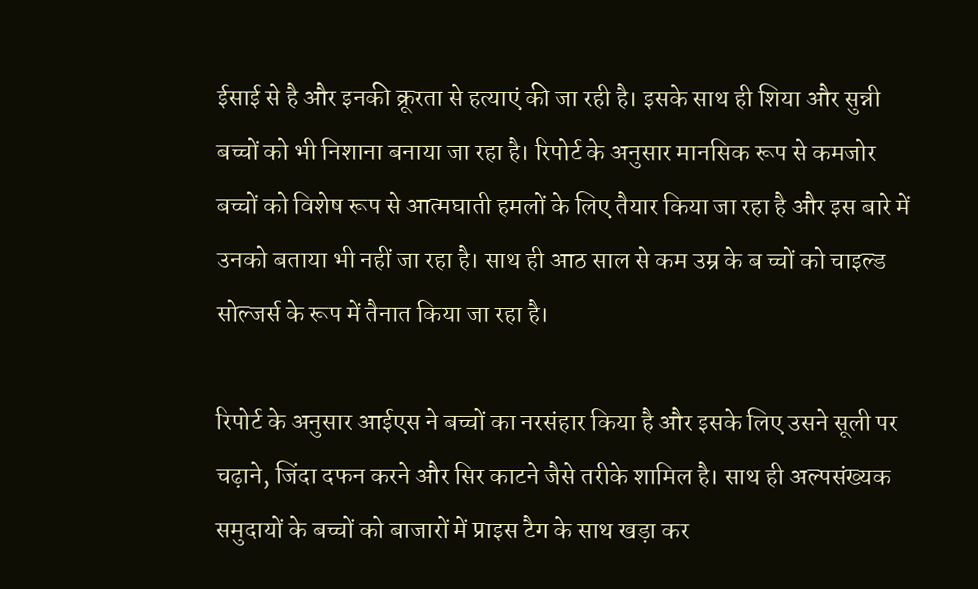ईसाई से है और इनकी क्रूरता से हत्याएं की जा रही है। इसके साथ ही शिया और सुन्नी बच्चों को भी निशाना बनाया जा रहा है। रिपोर्ट के अनुसार मानसिक रूप से कमजोर बच्चों को विशेष रूप से आत्मघाती हमलों के लिए तैयार किया जा रहा है और इस बारे में उनको बताया भी नहीं जा रहा है। साथ ही आठ साल से कम उम्र के ब च्चों को चाइल्ड सोल्जर्स के रूप में तैनात किया जा रहा है।

रिपोर्ट के अनुसार आईएस ने बच्चों का नरसंहार किया है और इसके लिए उसने सूली पर चढ़ाने, जिंदा दफन करने और सिर काटने जैसे तरीके शामिल है। साथ ही अल्पसंख्यक समुदायों के बच्चों को बाजारों में प्राइस टैग के साथ खड़ा कर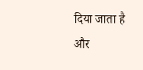दिया जाता है और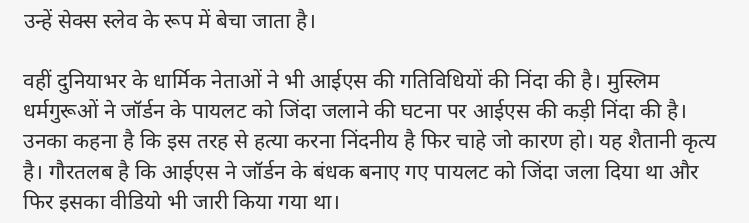उन्हें सेक्स स्लेव के रूप में बेचा जाता है।

वहीं दुनियाभर के धार्मिक नेताओं ने भी आईएस की गतिविधियों की निंदा की है। मुस्लिम धर्मगुरूओं ने जॉर्डन के पायलट को जिंदा जलाने की घटना पर आईएस की कड़ी निंदा की है। उनका कहना है कि इस तरह से हत्या करना निंदनीय है फिर चाहे जो कारण हो। यह शैतानी कृत्य है। गौरतलब है कि आईएस ने जॉर्डन के बंधक बनाए गए पायलट को जिंदा जला दिया था और फिर इसका वीडियो भी जारी किया गया था।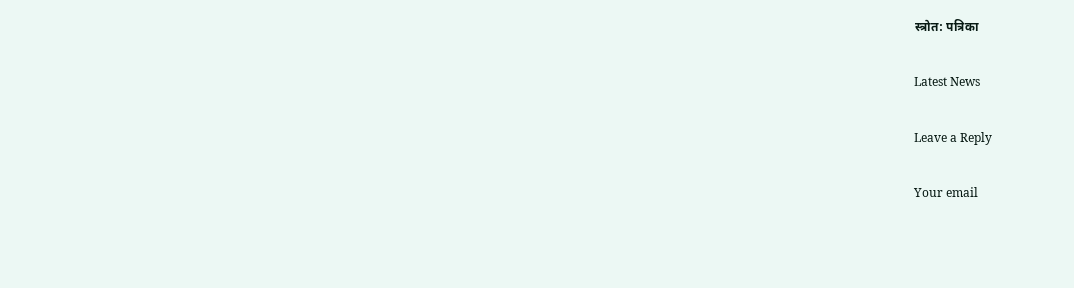स्त्रोत: पत्रिका

Latest News

Leave a Reply

Your email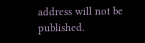address will not be published.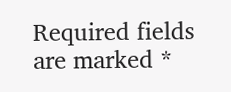Required fields are marked *